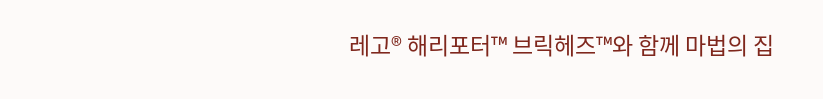레고® 해리포터™ 브릭헤즈™와 함께 마법의 집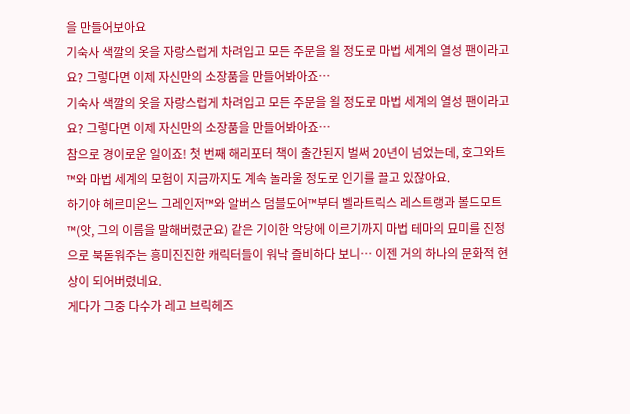을 만들어보아요
기숙사 색깔의 옷을 자랑스럽게 차려입고 모든 주문을 욀 정도로 마법 세계의 열성 팬이라고요? 그렇다면 이제 자신만의 소장품을 만들어봐아죠…
기숙사 색깔의 옷을 자랑스럽게 차려입고 모든 주문을 욀 정도로 마법 세계의 열성 팬이라고요? 그렇다면 이제 자신만의 소장품을 만들어봐아죠…
참으로 경이로운 일이죠! 첫 번째 해리포터 책이 출간된지 벌써 20년이 넘었는데, 호그와트™와 마법 세계의 모험이 지금까지도 계속 놀라울 정도로 인기를 끌고 있잖아요.
하기야 헤르미온느 그레인저™와 알버스 덤블도어™부터 벨라트릭스 레스트랭과 볼드모트™(앗, 그의 이름을 말해버렸군요) 같은 기이한 악당에 이르기까지 마법 테마의 묘미를 진정으로 북돋워주는 흥미진진한 캐릭터들이 워낙 즐비하다 보니… 이젠 거의 하나의 문화적 현상이 되어버렸네요.
게다가 그중 다수가 레고 브릭헤즈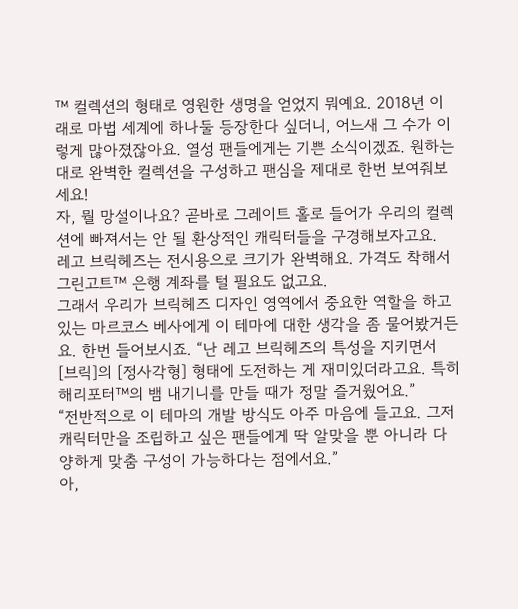™ 컬렉션의 형태로 영원한 생명을 얻었지 뭐예요. 2018년 이래로 마법 세계에 하나둘 등장한다 싶더니, 어느새 그 수가 이렇게 많아졌잖아요. 열성 팬들에게는 기쁜 소식이겠죠. 원하는 대로 완벽한 컬렉션을 구성하고 팬심을 제대로 한번 보여줘보세요!
자, 뭘 망설이나요? 곧바로 그레이트 홀로 들어가 우리의 컬렉션에 빠져서는 안 될 환상적인 캐릭터들을 구경해보자고요.
레고 브릭헤즈는 전시용으로 크기가 완벽해요. 가격도 착해서 그린고트™ 은행 계좌를 털 필요도 없고요.
그래서 우리가 브릭헤즈 디자인 영역에서 중요한 역할을 하고 있는 마르코스 베사에게 이 테마에 대한 생각을 좀 물어봤거든요. 한번 들어보시죠. “난 레고 브릭헤즈의 특성을 지키면서 [브릭]의 [정사각형] 형태에 도전하는 게 재미있더라고요. 특히 해리포터™의 뱀 내기니를 만들 때가 정말 즐거웠어요.”
“전반적으로 이 테마의 개발 방식도 아주 마음에 들고요. 그저 캐릭터만을 조립하고 싶은 팬들에게 딱 알맞을 뿐 아니라 다양하게 맞춤 구성이 가능하다는 점에서요.”
아,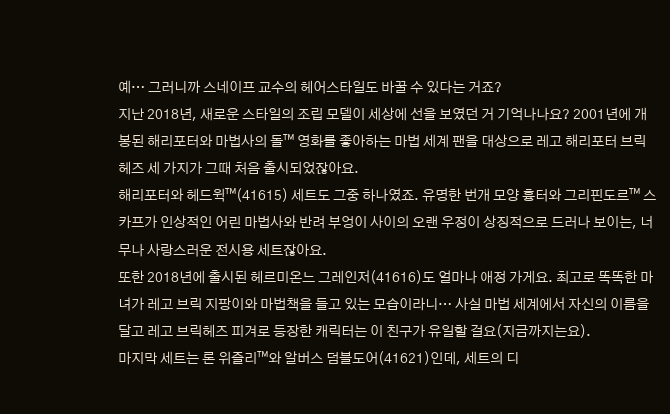예… 그러니까 스네이프 교수의 헤어스타일도 바꿀 수 있다는 거죠?
지난 2018년, 새로운 스타일의 조립 모델이 세상에 선을 보였던 거 기억나나요? 2001년에 개봉된 해리포터와 마법사의 돌™ 영화를 좋아하는 마법 세계 팬을 대상으로 레고 해리포터 브릭헤즈 세 가지가 그때 처음 출시되었잖아요.
해리포터와 헤드윅™(41615) 세트도 그중 하나였죠. 유명한 번개 모양 흉터와 그리핀도르™ 스카프가 인상적인 어린 마법사와 반려 부엉이 사이의 오랜 우정이 상징적으로 드러나 보이는, 너무나 사랑스러운 전시용 세트잖아요.
또한 2018년에 출시된 헤르미온느 그레인저(41616)도 얼마나 애정 가게요. 최고로 똑똑한 마녀가 레고 브릭 지팡이와 마법책을 들고 있는 모습이라니… 사실 마법 세계에서 자신의 이름을 달고 레고 브릭헤즈 피겨로 등장한 캐릭터는 이 친구가 유일할 걸요(지금까지는요).
마지막 세트는 론 위즐리™와 알버스 덤블도어(41621)인데, 세트의 디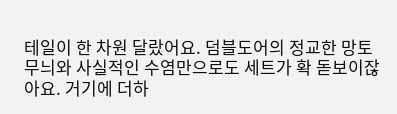테일이 한 차원 달랐어요. 덤블도어의 정교한 망토 무늬와 사실적인 수염만으로도 세트가 확 돋보이잖아요. 거기에 더하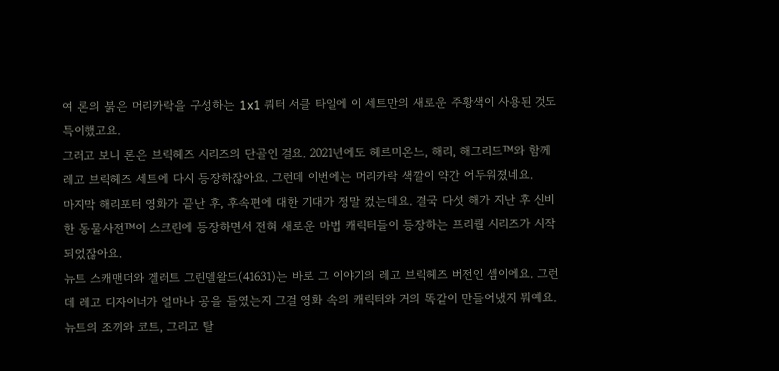여 론의 붉은 머리카락을 구성하는 1x1 쿼터 서클 타일에 이 세트만의 새로운 주황색이 사용된 것도 특이했고요.
그러고 보니 론은 브릭헤즈 시리즈의 단골인 걸요. 2021년에도 헤르미온느, 해리, 해그리드™와 함께 레고 브릭헤즈 세트에 다시 등장하잖아요. 그런데 이번에는 머리카락 색깔이 약간 어두워졌네요.
마지막 해리포터 영화가 끝난 후, 후속편에 대한 기대가 정말 컸는데요. 결국 다섯 해가 지난 후 신비한 동물사전™이 스크린에 등장하면서 전혀 새로운 마법 캐릭터들이 등장하는 프리퀄 시리즈가 시작되었잖아요.
뉴트 스캐맨더와 겔러트 그린델왈드(41631)는 바로 그 이야기의 레고 브릭헤즈 버전인 셈이에요. 그런데 레고 디자이너가 얼마나 공을 들였는지 그걸 영화 속의 캐릭터와 거의 똑같이 만들어냈지 뭐예요. 뉴트의 조끼와 코트, 그리고 탈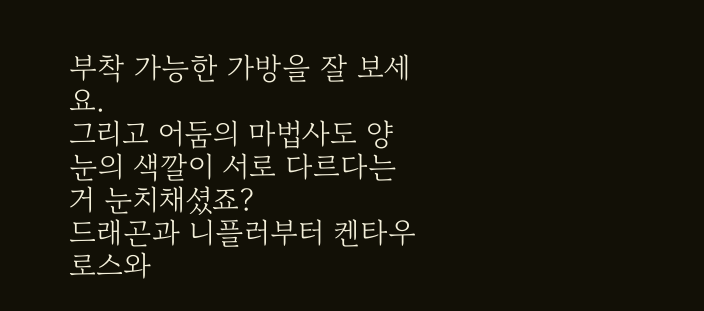부착 가능한 가방을 잘 보세요.
그리고 어둠의 마법사도 양눈의 색깔이 서로 다르다는 거 눈치채셨죠?
드래곤과 니플러부터 켄타우로스와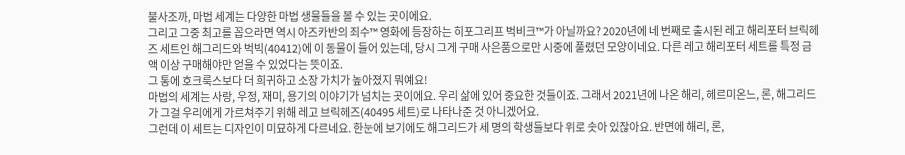불사조까, 마법 세계는 다양한 마법 생물들을 볼 수 있는 곳이에요.
그리고 그중 최고를 꼽으라면 역시 아즈카반의 죄수™ 영화에 등장하는 히포그리프 벅비크™가 아닐까요? 2020년에 네 번째로 출시된 레고 해리포터 브릭헤즈 세트인 해그리드와 벅빅(40412)에 이 동물이 들어 있는데, 당시 그게 구매 사은품으로만 시중에 풀렸던 모양이네요. 다른 레고 해리포터 세트를 특정 금액 이상 구매해야만 얻을 수 있었다는 뜻이죠.
그 통에 호크룩스보다 더 희귀하고 소장 가치가 높아졌지 뭐예요!
마법의 세계는 사랑, 우정, 재미, 용기의 이야기가 넘치는 곳이에요. 우리 삶에 있어 중요한 것들이죠. 그래서 2021년에 나온 해리, 헤르미온느, 론, 해그리드가 그걸 우리에게 가르쳐주기 위해 레고 브릭헤즈(40495 세트)로 나타나준 것 아니겠어요.
그런데 이 세트는 디자인이 미묘하게 다르네요. 한눈에 보기에도 해그리드가 세 명의 학생들보다 위로 솟아 있잖아요. 반면에 해리, 론,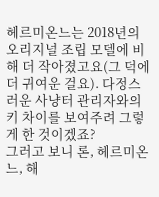헤르미온느는 2018년의 오리지널 조립 모델에 비해 더 작아졌고요(그 덕에 더 귀여운 걸요). 다정스러운 사냥터 관리자와의 키 차이를 보여주려 그렇게 한 것이겠죠?
그러고 보니 론, 헤르미온느, 해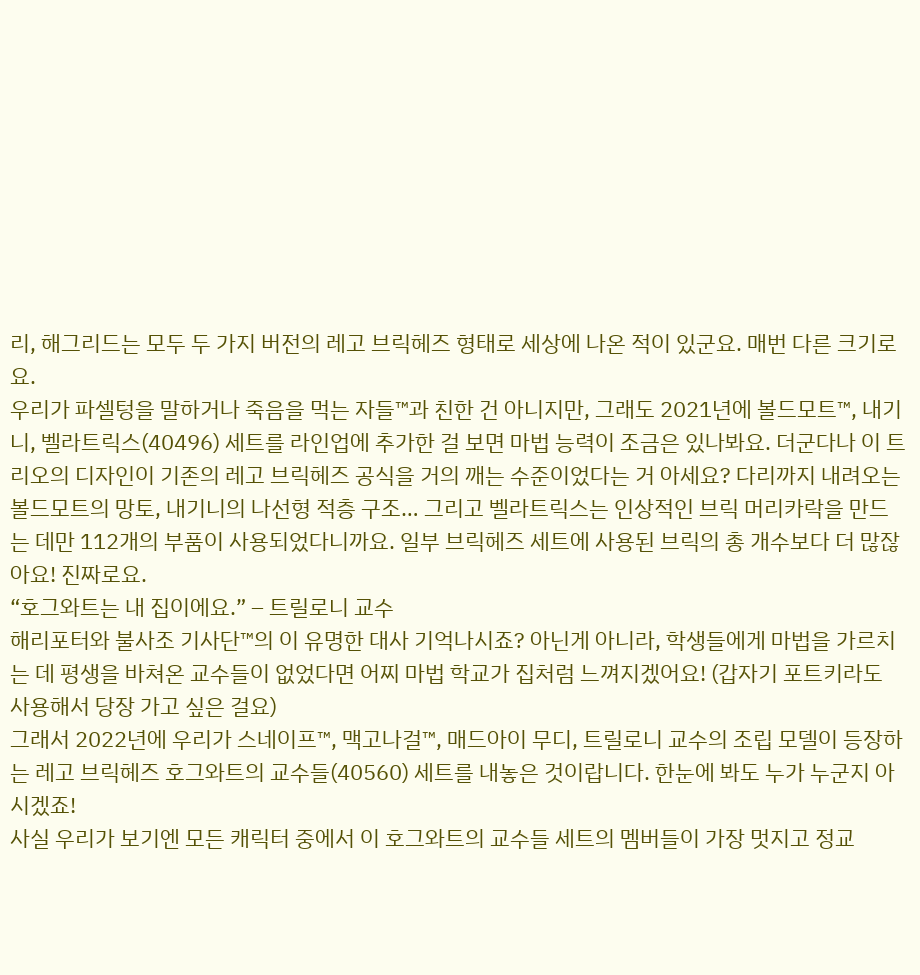리, 해그리드는 모두 두 가지 버전의 레고 브릭헤즈 형태로 세상에 나온 적이 있군요. 매번 다른 크기로요.
우리가 파셀텅을 말하거나 죽음을 먹는 자들™과 친한 건 아니지만, 그래도 2021년에 볼드모트™, 내기니, 벨라트릭스(40496) 세트를 라인업에 추가한 걸 보면 마법 능력이 조금은 있나봐요. 더군다나 이 트리오의 디자인이 기존의 레고 브릭헤즈 공식을 거의 깨는 수준이었다는 거 아세요? 다리까지 내려오는 볼드모트의 망토, 내기니의 나선형 적층 구조… 그리고 벨라트릭스는 인상적인 브릭 머리카락을 만드는 데만 112개의 부품이 사용되었다니까요. 일부 브릭헤즈 세트에 사용된 브릭의 총 개수보다 더 많잖아요! 진짜로요.
“호그와트는 내 집이에요.” – 트릴로니 교수
해리포터와 불사조 기사단™의 이 유명한 대사 기억나시죠? 아닌게 아니라, 학생들에게 마법을 가르치는 데 평생을 바쳐온 교수들이 없었다면 어찌 마법 학교가 집처럼 느껴지겠어요! (갑자기 포트키라도 사용해서 당장 가고 싶은 걸요)
그래서 2022년에 우리가 스네이프™, 맥고나걸™, 매드아이 무디, 트릴로니 교수의 조립 모델이 등장하는 레고 브릭헤즈 호그와트의 교수들(40560) 세트를 내놓은 것이랍니다. 한눈에 봐도 누가 누군지 아시겠죠!
사실 우리가 보기엔 모든 캐릭터 중에서 이 호그와트의 교수들 세트의 멤버들이 가장 멋지고 정교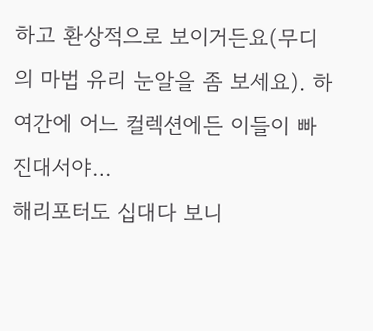하고 환상적으로 보이거든요(무디의 마법 유리 눈알을 좀 보세요). 하여간에 어느 컬렉션에든 이들이 빠진대서야…
해리포터도 십대다 보니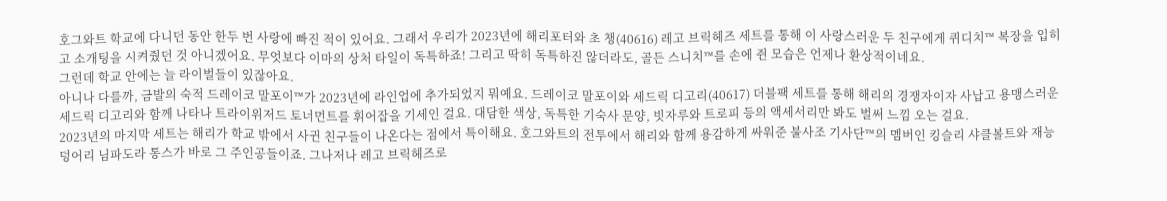호그와트 학교에 다니던 동안 한두 번 사랑에 빠진 적이 있어요. 그래서 우리가 2023년에 해리포터와 초 챙(40616) 레고 브릭헤즈 세트를 통해 이 사랑스러운 두 친구에게 퀴디치™ 복장을 입히고 소개팅을 시켜줬던 것 아니겠어요. 무엇보다 이마의 상처 타일이 독특하죠! 그리고 딱히 독특하진 않더라도, 골든 스니치™를 손에 쥔 모습은 언제나 환상적이네요.
그런데 학교 안에는 늘 라이벌들이 있잖아요.
아니나 다를까, 금발의 숙적 드레이코 말포이™가 2023년에 라인업에 추가되었지 뭐예요. 드레이코 말포이와 세드릭 디고리(40617) 더블팩 세트를 통해 해리의 경쟁자이자 사납고 용맹스러운 세드릭 디고리와 함께 나타나 트라이위저드 토너먼트를 휘어잡을 기세인 걸요. 대담한 색상, 독특한 기숙사 문양, 빗자루와 트로피 등의 액세서리만 봐도 벌써 느낌 오는 걸요.
2023년의 마지막 세트는 해리가 학교 밖에서 사귄 친구들이 나온다는 점에서 특이해요. 호그와트의 전투에서 해리와 함께 용감하게 싸워준 불사조 기사단™의 멤버인 킹슬리 샤클볼트와 재능덩어리 님파도라 통스가 바로 그 주인공들이죠. 그나저나 레고 브릭헤즈로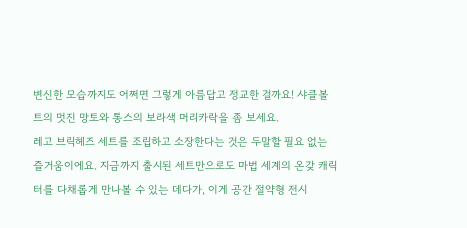변신한 모습까지도 어쩌면 그렇게 아름답고 정교한 걸까요! 샤클볼트의 멋진 망토와 통스의 보라색 머리카락을 좀 보세요.
레고 브릭헤즈 세트를 조립하고 소장한다는 것은 두말할 필요 없는 즐거움이에요. 지금까지 출시된 세트만으로도 마법 세계의 온갖 캐릭터를 다채롭게 만나볼 수 있는 데다가, 이게 공간 절약형 전시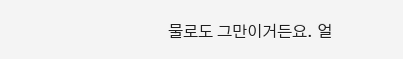물로도 그만이거든요. 얼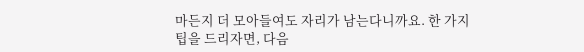마든지 더 모아들여도 자리가 남는다니까요. 한 가지 팁을 드리자면, 다음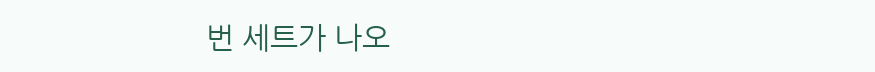번 세트가 나오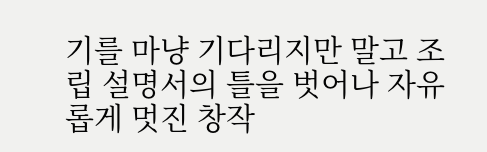기를 마냥 기다리지만 말고 조립 설명서의 틀을 벗어나 자유롭게 멋진 창작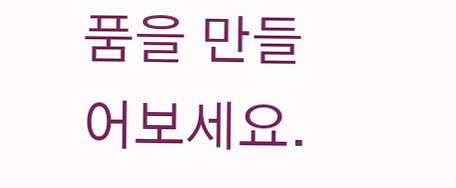품을 만들어보세요.